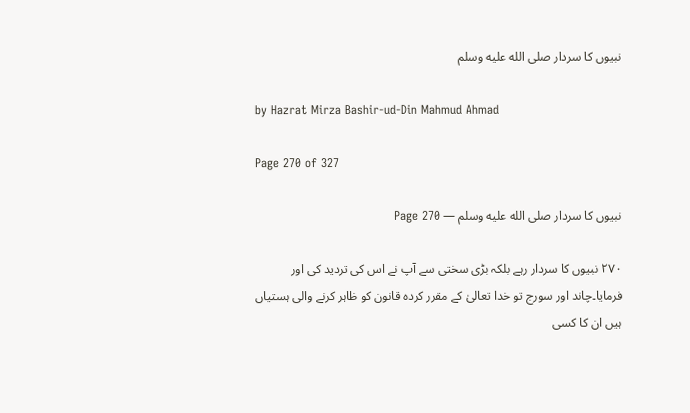نبیوں کا سردار صلى الله عليه وسلم

by Hazrat Mirza Bashir-ud-Din Mahmud Ahmad

Page 270 of 327

نبیوں کا سردار صلى الله عليه وسلم — Page 270

۲۷۰ نبیوں کا سردار رہے بلکہ بڑی سختی سے آپ نے اس کی تردید کی اور فرمایا۔چاند اور سورج تو خدا تعالیٰ کے مقرر کردہ قانون کو ظاہر کرنے والی ہستیاں ہیں ان کا کسی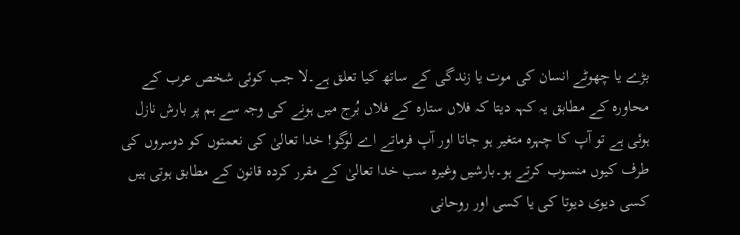بڑے یا چھوٹے انسان کی موت یا زندگی کے ساتھ کیا تعلق ہے۔لا جب کوئی شخص عرب کے محاورہ کے مطابق یہ کہہ دیتا کہ فلاں ستارہ کے فلاں بُرج میں ہونے کی وجہ سے ہم پر بارش نازل ہوئی ہے تو آپ کا چہرہ متغیر ہو جاتا اور آپ فرماتے اے لوگو! خدا تعالیٰ کی نعمتوں کو دوسروں کی طرف کیوں منسوب کرتے ہو۔بارشیں وغیرہ سب خدا تعالیٰ کے مقرر کردہ قانون کے مطابق ہوتی ہیں کسی دیوی دیوتا کی یا کسی اور روحانی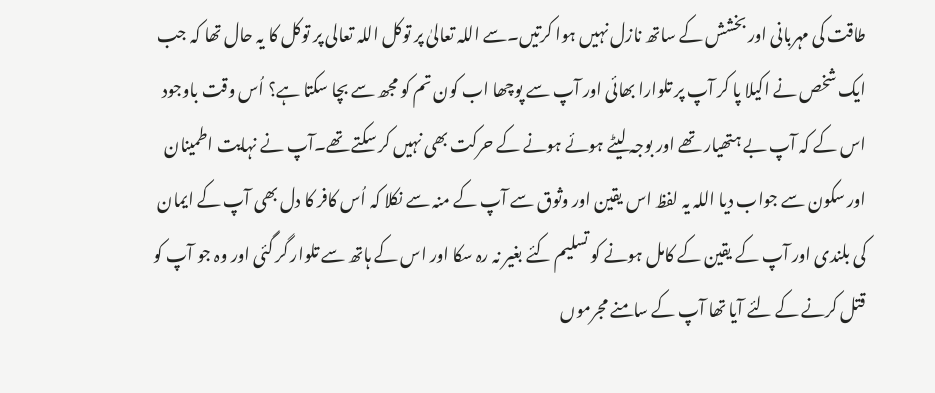طاقت کی مہربانی اور بخشش کے ساتھ نازل نہیں ہوا کرتیں۔سے اللہ تعالیٰ پر توکل اللہ تعالی پر توکل کا یہ حال تھا کہ جب ایک شخص نے اکیلا پا کر آپ پر تلوارا بھائی اور آپ سے پوچھا اب کون تم کو مجھ سے بچا سکتا ہے؟ اُس وقت باوجود اس کے کہ آپ بے ہتھیار تھے اور بوجہ لیٹے ہوئے ہونے کے حرکت بھی نہیں کر سکتے تھے۔آپ نے نہایت اطمینان اور سکون سے جواب دیا اللہ یہ لفظ اس یقین اور وثوق سے آپ کے منہ سے نکلا کہ اُس کافر کا دل بھی آپ کے ایمان کی بلندی اور آپ کے یقین کے کامل ہونے کو تسلیم کئے بغیر نہ رہ سکا اور اس کے ہاتھ سے تلوار گر گئی اور وہ جو آپ کو قتل کرنے کے لئے آیا تھا آپ کے سامنے مجرموں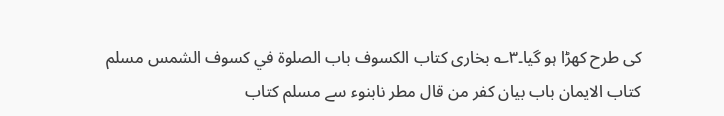کی طرح کھڑا ہو گیا۔۳؎ بخاری کتاب الكسوف باب الصلوة في كسوف الشمس مسلم کتاب الایمان باب بیان كفر من قال مطر نابنوء سے مسلم کتاب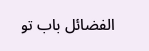الفضائل باب تو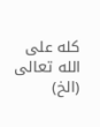کله على الله تعالى (الخ)